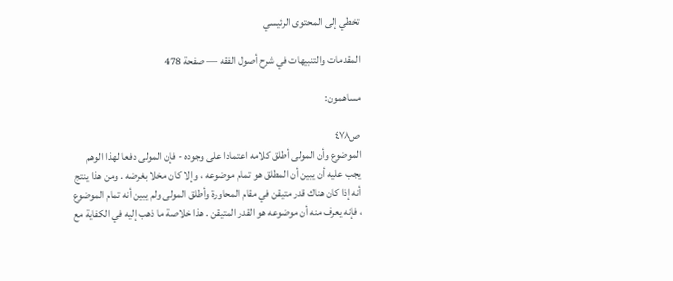تخطي إلى المحتوى الرئيسي

المقدمات والتنبيهات في شرح أصول الفقه — صفحة 478

مساهمون:

ص٤٧٨
الموضوع وأن المولى أطلق كلامه اعتمادا على وجوده - فإن المولى دفعا لهذا الوهم يجب عليه أن يبين أن المطلق هو تمام موضوعه ، وإلا كان مخلا بغرضه . ومن هذا ينتج أنه إذا كان هناك قدر متيقن في مقام المحاورة وأطلق المولى ولم يبين أنه تمام الموضوع ، فإنه يعرف منه أن موضوعه هو القدر المتيقن . هذا خلاصة ما ذهب إليه في الكفاية مع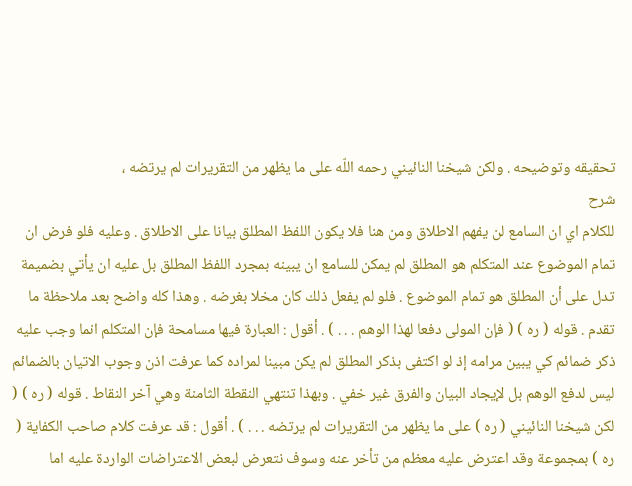تحقيقه وتوضيحه . ولكن شيخنا النائيني رحمه اللّه على ما يظهر من التقريرات لم يرتضه ،
شرح
للكلام اي ان السامع لن يفهم الاطلاق ومن هنا فلا يكون اللفظ المطلق بيانا على الاطلاق . وعليه فلو فرض ان تمام الموضوع عند المتكلم هو المطلق لم يمكن للسامع ان يبينه بمجرد اللفظ المطلق بل عليه ان يأتي بضميمة تدل على أن المطلق هو تمام الموضوع . فلو لم يفعل ذلك كان مخلا بغرضه . وهذا كله واضح بعد ملاحظة ما تقدم . قوله ( ره ) ( فإن المولى دفعا لهذا الوهم . . . ) . أقول : العبارة فيها مسامحة فإن المتكلم انما وجب عليه ذكر ضمائم كي يبين مرامه إذ لو اكتفى بذكر المطلق لم يكن مبينا لمراده كما عرفت اذن وجوب الاتيان بالضمائم ليس لدفع الوهم بل لإيجاد البيان والفرق غير خفي . وبهذا تنتهي النقطة الثامنة وهي آخر النقاط . قوله ( ره ) ( لكن شيخنا النائيني ( ره ) على ما يظهر من التقريرات لم يرتضه . . . ) . أقول : قد عرفت كلام صاحب الكفاية ( ره ) بمجموعة وقد اعترض عليه معظم من تأخر عنه وسوف نتعرض لبعض الاعتراضات الواردة عليه اما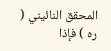المحقق النائيني ( ره ) فإذا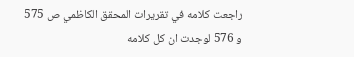راجعت كلامه في تقريرات المحقق الكاظمي ص 575 و 576 لوجدت ان كل كلامه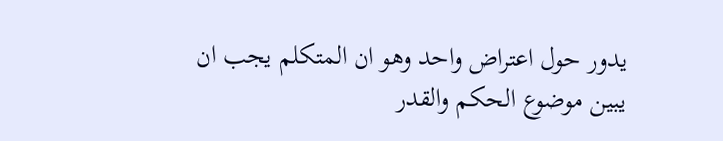يدور حول اعتراض واحد وهو ان المتكلم يجب ان يبين موضوع الحكم والقدر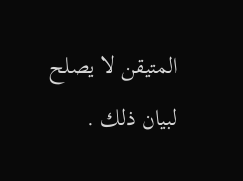المتيقن لا يصلح لبيان ذلك .